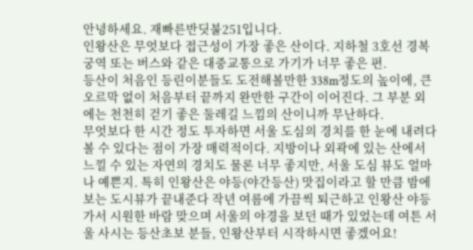안녕하세요. 재빠른반딧불251입니다.
인왕산은 무엇보다 접근성이 가장 좋은 산이다. 지하철 3호선 경복궁역 또는 버스와 같은 대중교통으로 가기가 너무 좋은 편.
등산이 처음인 등린이분들도 도전해볼만한 338m정도의 높이에, 큰 오르막 없이 처음부터 끝까지 완만한 구간이 이어진다. 그 부분 외에는 천천히 걷기 좋은 둘레길 느낌의 산이니까 무난하다.
무엇보다 한 시간 정도 투자하면 서울 도심의 경치를 한 눈에 내려다볼 수 있다는 점이 가장 매력적이다. 지방이나 외곽에 있는 산에서 느낄 수 있는 자연의 경치도 물론 너무 좋지만, 서울 도심 뷰도 얼마나 예쁜지. 특히 인왕산은 야등(야간등산) 맛집이라고 할 만큼 밤에 보는 도시뷰가 끝내준다 작년 여름에 가끔씩 퇴근하고 인왕산 야등 가서 시원한 바람 맞으며 서울의 야경을 보던 때가 있었는데 여튼 서울 사시는 등산초보 분들, 인왕산부터 시작하시면 좋겠어요!